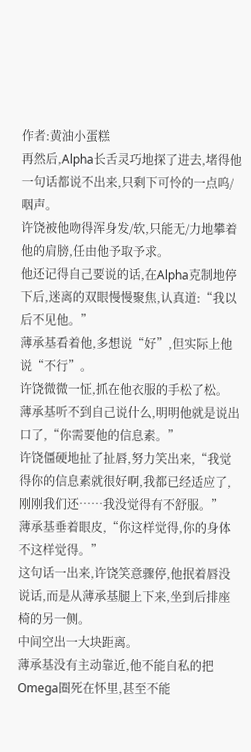作者:黄油小蛋糕
再然后,Alpha长舌灵巧地探了进去,堵得他一句话都说不出来,只剩下可怜的一点呜/咽声。
许饶被他吻得浑身发/软,只能无/力地攀着他的肩膀,任由他予取予求。
他还记得自己要说的话,在Alpha克制地停下后,迷离的双眼慢慢聚焦,认真道:“我以后不见他。”
薄承基看着他,多想说“好”,但实际上他说“不行”。
许饶微微一怔,抓在他衣服的手松了松。
薄承基听不到自己说什么,明明他就是说出口了,“你需要他的信息素。”
许饶僵硬地扯了扯唇,努力笑出来,“我觉得你的信息素就很好啊,我都已经适应了,刚刚我们还……我没觉得有不舒服。”
薄承基垂着眼皮,“你这样觉得,你的身体不这样觉得。”
这句话一出来,许饶笑意骤停,他抿着唇没说话,而是从薄承基腿上下来,坐到后排座椅的另一侧。
中间空出一大块距离。
薄承基没有主动靠近,他不能自私的把Omega圈死在怀里,甚至不能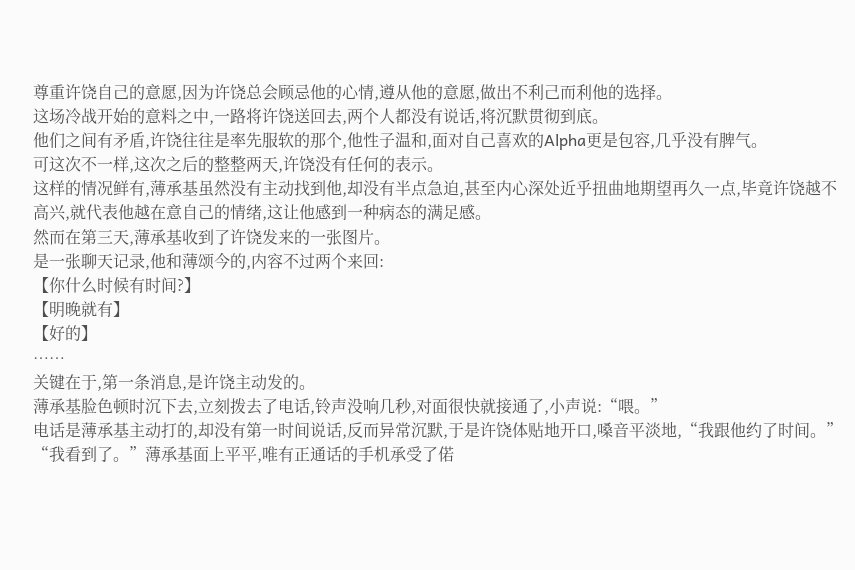尊重许饶自己的意愿,因为许饶总会顾忌他的心情,遵从他的意愿,做出不利己而利他的选择。
这场冷战开始的意料之中,一路将许饶送回去,两个人都没有说话,将沉默贯彻到底。
他们之间有矛盾,许饶往往是率先服软的那个,他性子温和,面对自己喜欢的Alpha更是包容,几乎没有脾气。
可这次不一样,这次之后的整整两天,许饶没有任何的表示。
这样的情况鲜有,薄承基虽然没有主动找到他,却没有半点急迫,甚至内心深处近乎扭曲地期望再久一点,毕竟许饶越不高兴,就代表他越在意自己的情绪,这让他感到一种病态的满足感。
然而在第三天,薄承基收到了许饶发来的一张图片。
是一张聊天记录,他和薄颂今的,内容不过两个来回:
【你什么时候有时间?】
【明晚就有】
【好的】
……
关键在于,第一条消息,是许饶主动发的。
薄承基脸色顿时沉下去,立刻拨去了电话,铃声没响几秒,对面很快就接通了,小声说:“喂。”
电话是薄承基主动打的,却没有第一时间说话,反而异常沉默,于是许饶体贴地开口,嗓音平淡地,“我跟他约了时间。”
“我看到了。”薄承基面上平平,唯有正通话的手机承受了偌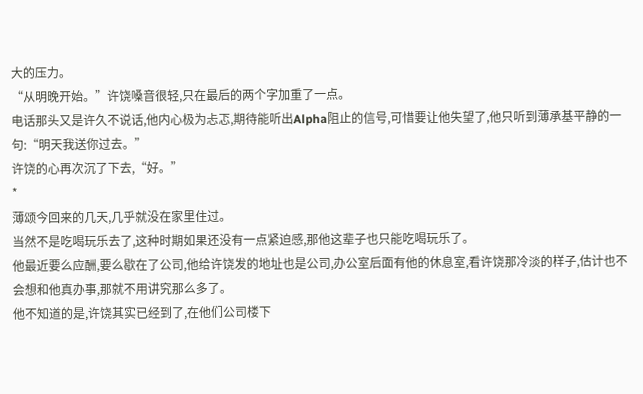大的压力。
“从明晚开始。”许饶嗓音很轻,只在最后的两个字加重了一点。
电话那头又是许久不说话,他内心极为忐忑,期待能听出Alpha阻止的信号,可惜要让他失望了,他只听到薄承基平静的一句:“明天我送你过去。”
许饶的心再次沉了下去,“好。”
*
薄颂今回来的几天,几乎就没在家里住过。
当然不是吃喝玩乐去了,这种时期如果还没有一点紧迫感,那他这辈子也只能吃喝玩乐了。
他最近要么应酬,要么歇在了公司,他给许饶发的地址也是公司,办公室后面有他的休息室,看许饶那冷淡的样子,估计也不会想和他真办事,那就不用讲究那么多了。
他不知道的是,许饶其实已经到了,在他们公司楼下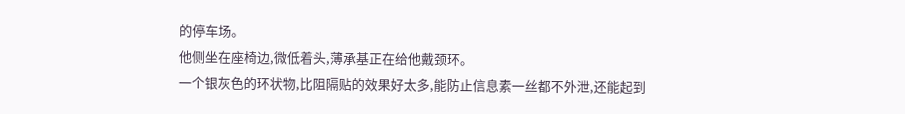的停车场。
他侧坐在座椅边,微低着头,薄承基正在给他戴颈环。
一个银灰色的环状物,比阻隔贴的效果好太多,能防止信息素一丝都不外泄,还能起到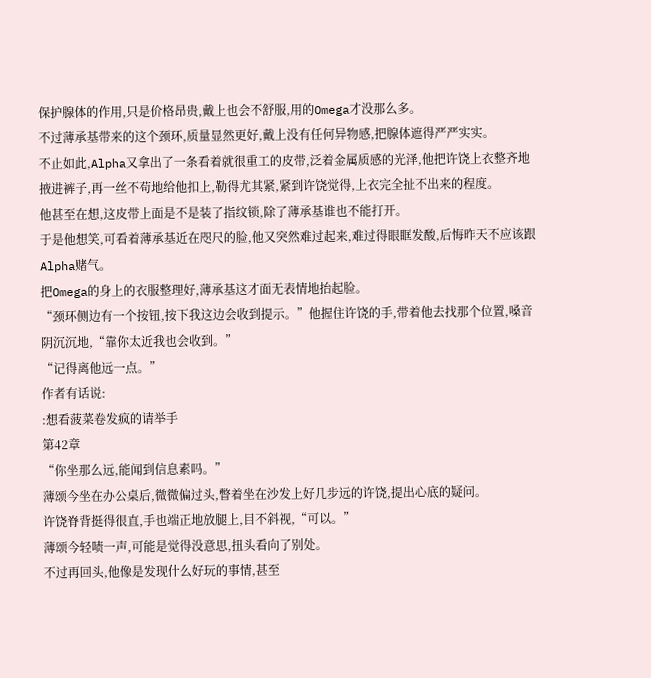保护腺体的作用,只是价格昂贵,戴上也会不舒服,用的Omega才没那么多。
不过薄承基带来的这个颈环,质量显然更好,戴上没有任何异物感,把腺体遮得严严实实。
不止如此,Alpha又拿出了一条看着就很重工的皮带,泛着金属质感的光泽,他把许饶上衣整齐地掖进裤子,再一丝不苟地给他扣上,勒得尤其紧,紧到许饶觉得,上衣完全扯不出来的程度。
他甚至在想,这皮带上面是不是装了指纹锁,除了薄承基谁也不能打开。
于是他想笑,可看着薄承基近在咫尺的脸,他又突然难过起来,难过得眼眶发酸,后悔昨天不应该跟Alpha赌气。
把Omega的身上的衣服整理好,薄承基这才面无表情地抬起脸。
“颈环侧边有一个按钮,按下我这边会收到提示。”他握住许饶的手,带着他去找那个位置,嗓音阴沉沉地,“靠你太近我也会收到。”
“记得离他远一点。”
作者有话说:
:想看菠菜卷发疯的请举手
第42章
“你坐那么远,能闻到信息素吗。”
薄颂今坐在办公桌后,微微偏过头,瞥着坐在沙发上好几步远的许饶,提出心底的疑问。
许饶脊背挺得很直,手也端正地放腿上,目不斜视,“可以。”
薄颂今轻啧一声,可能是觉得没意思,扭头看向了别处。
不过再回头,他像是发现什么好玩的事情,甚至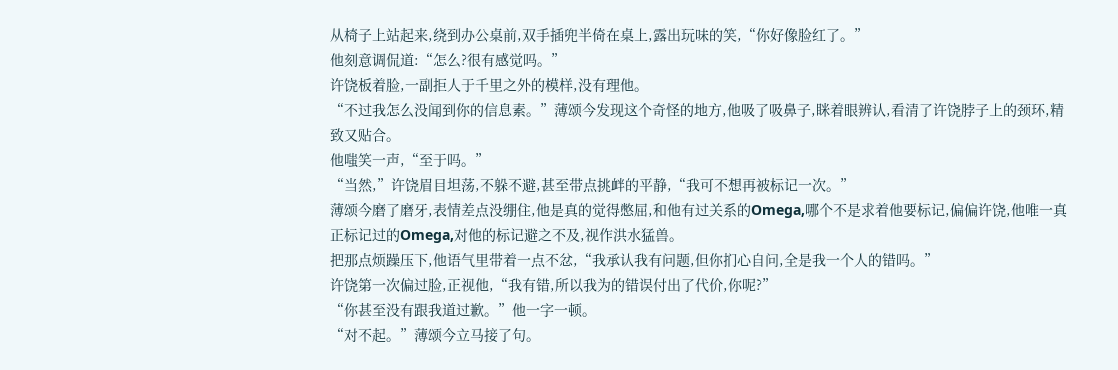从椅子上站起来,绕到办公桌前,双手插兜半倚在桌上,露出玩味的笑,“你好像脸红了。”
他刻意调侃道:“怎么?很有感觉吗。”
许饶板着脸,一副拒人于千里之外的模样,没有理他。
“不过我怎么没闻到你的信息素。”薄颂今发现这个奇怪的地方,他吸了吸鼻子,眯着眼辨认,看清了许饶脖子上的颈环,精致又贴合。
他嗤笑一声,“至于吗。”
“当然,”许饶眉目坦荡,不躲不避,甚至带点挑衅的平静,“我可不想再被标记一次。”
薄颂今磨了磨牙,表情差点没绷住,他是真的觉得憋屈,和他有过关系的Omega,哪个不是求着他要标记,偏偏许饶,他唯一真正标记过的Omega,对他的标记避之不及,视作洪水猛兽。
把那点烦躁压下,他语气里带着一点不忿,“我承认我有问题,但你扪心自问,全是我一个人的错吗。”
许饶第一次偏过脸,正视他,“我有错,所以我为的错误付出了代价,你呢?”
“你甚至没有跟我道过歉。”他一字一顿。
“对不起。”薄颂今立马接了句。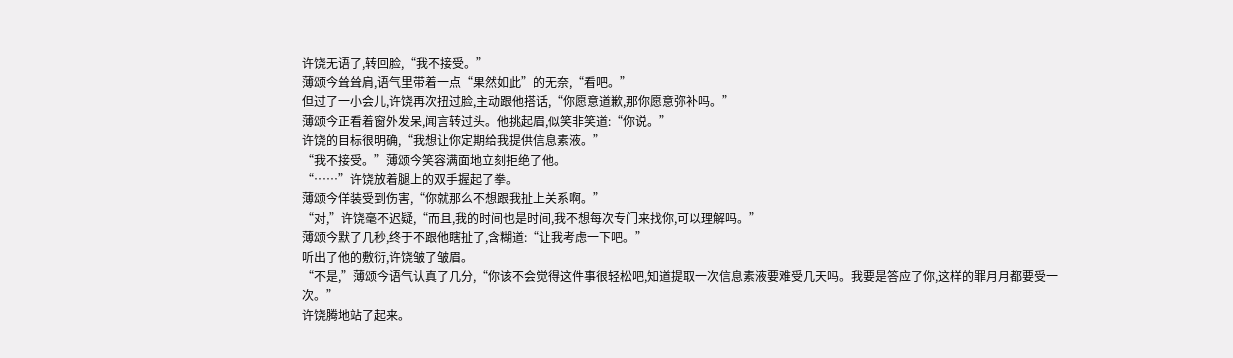许饶无语了,转回脸,“我不接受。”
薄颂今耸耸肩,语气里带着一点“果然如此”的无奈,“看吧。”
但过了一小会儿,许饶再次扭过脸,主动跟他搭话,“你愿意道歉,那你愿意弥补吗。”
薄颂今正看着窗外发呆,闻言转过头。他挑起眉,似笑非笑道:“你说。”
许饶的目标很明确,“我想让你定期给我提供信息素液。”
“我不接受。”薄颂今笑容满面地立刻拒绝了他。
“……”许饶放着腿上的双手握起了拳。
薄颂今佯装受到伤害,“你就那么不想跟我扯上关系啊。”
“对,”许饶毫不迟疑,“而且,我的时间也是时间,我不想每次专门来找你,可以理解吗。”
薄颂今默了几秒,终于不跟他瞎扯了,含糊道:“让我考虑一下吧。”
听出了他的敷衍,许饶皱了皱眉。
“不是,”薄颂今语气认真了几分,“你该不会觉得这件事很轻松吧,知道提取一次信息素液要难受几天吗。我要是答应了你,这样的罪月月都要受一次。”
许饶腾地站了起来。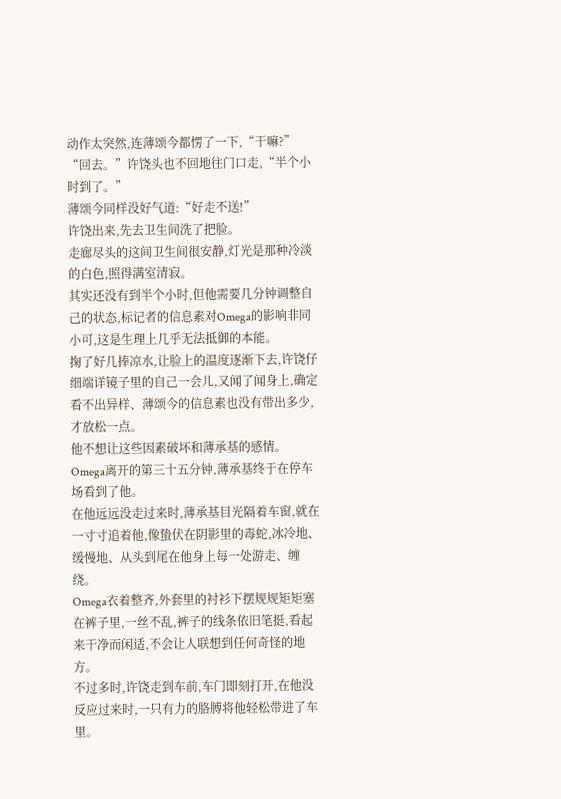动作太突然,连薄颂今都愣了一下,“干嘛?”
“回去。”许饶头也不回地往门口走,“半个小时到了。”
薄颂今同样没好气道:“好走不送!”
许饶出来,先去卫生间洗了把脸。
走廊尽头的这间卫生间很安静,灯光是那种冷淡的白色,照得满室清寂。
其实还没有到半个小时,但他需要几分钟调整自己的状态,标记者的信息素对Omega的影响非同小可,这是生理上几乎无法抵御的本能。
掬了好几捧凉水,让脸上的温度逐渐下去,许饶仔细端详镜子里的自己一会儿,又闻了闻身上,确定看不出异样、薄颂今的信息素也没有带出多少,才放松一点。
他不想让这些因素破坏和薄承基的感情。
Omega离开的第三十五分钟,薄承基终于在停车场看到了他。
在他远远没走过来时,薄承基目光隔着车窗,就在一寸寸追着他,像蛰伏在阴影里的毒蛇,冰冷地、缓慢地、从头到尾在他身上每一处游走、缠绕。
Omega衣着整齐,外套里的衬衫下摆规规矩矩塞在裤子里,一丝不乱,裤子的线条依旧笔挺,看起来干净而闲适,不会让人联想到任何奇怪的地方。
不过多时,许饶走到车前,车门即刻打开,在他没反应过来时,一只有力的胳膊将他轻松带进了车里。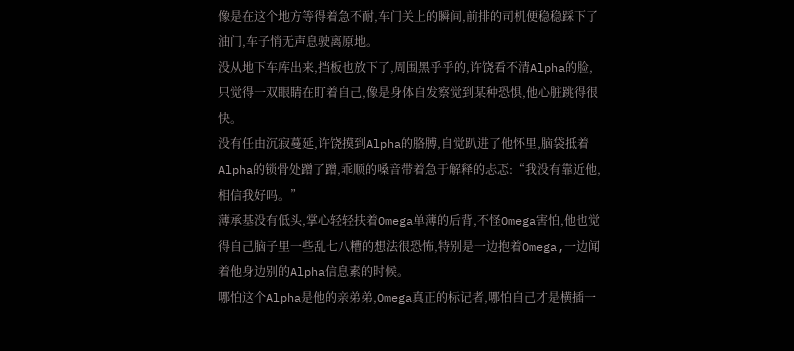像是在这个地方等得着急不耐,车门关上的瞬间,前排的司机便稳稳踩下了油门,车子悄无声息驶离原地。
没从地下车库出来,挡板也放下了,周围黑乎乎的,许饶看不清Alpha的脸,只觉得一双眼睛在盯着自己,像是身体自发察觉到某种恐惧,他心脏跳得很快。
没有任由沉寂蔓延,许饶摸到Alpha的胳膊,自觉趴进了他怀里,脑袋抵着Alpha的锁骨处蹭了蹭,乖顺的嗓音带着急于解释的忐忑:“我没有靠近他,相信我好吗。”
薄承基没有低头,掌心轻轻扶着Omega单薄的后背,不怪Omega害怕,他也觉得自己脑子里一些乱七八糟的想法很恐怖,特别是一边抱着Omega,一边闻着他身边别的Alpha信息素的时候。
哪怕这个Alpha是他的亲弟弟,Omega真正的标记者,哪怕自己才是横插一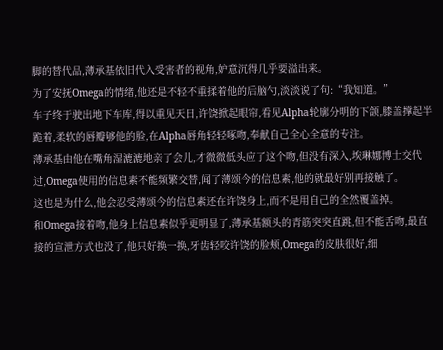脚的替代品,薄承基依旧代入受害者的视角,妒意沉得几乎要溢出来。
为了安抚Omega的情绪,他还是不轻不重揉着他的后脑勺,淡淡说了句:“我知道。”
车子终于驶出地下车库,得以重见天日,许饶掀起眼帘,看见Alpha轮廓分明的下颌,膝盖撑起半跪着,柔软的唇瓣够他的脸,在Alpha唇角轻轻啄吻,奉献自己全心全意的专注。
薄承基由他在嘴角湿漉漉地亲了会儿,才微微低头应了这个吻,但没有深入,埃琳娜博士交代过,Omega使用的信息素不能频繁交替,闻了薄颂今的信息素,他的就最好别再接触了。
这也是为什么,他会忍受薄颂今的信息素还在许饶身上,而不是用自己的全然覆盖掉。
和Omega接着吻,他身上信息素似乎更明显了,薄承基额头的青筋突突直跳,但不能舌吻,最直接的宣泄方式也没了,他只好换一换,牙齿轻咬许饶的脸颊,Omega的皮肤很好,细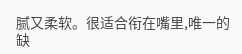腻又柔软。很适合衔在嘴里,唯一的缺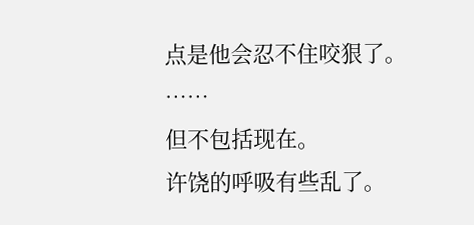点是他会忍不住咬狠了。
……
但不包括现在。
许饶的呼吸有些乱了。